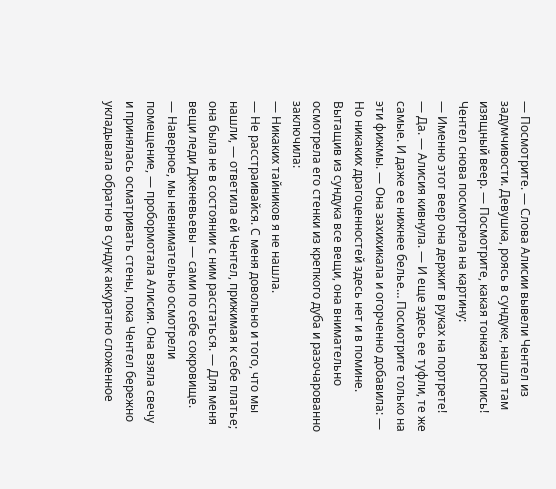— Посмотрите. — Слова Алисии вывели Чентел из задумчивости. Девушка, роясь в сундуке, нашла там изящный веер. — Посмотрите, какая тонкая роспись!
Чентел снова посмотрела на картину:
— Именно этот веер она держит в руках на портрете!
— Да. — Алисия кивнула. — И еще здесь ее туфли, те же самые. И даже ее нижнее белье… Посмотрите только на эти фижмы. — Она захихикала и огорченно добавила: — Но никаких драгоценностей здесь нет и в помине.
Вытащив из сундука все вещи, она внимательно осмотрела его стенки из крепкого дуба и разочарованно заключила:
— Никаких тайников я не нашла.
— Не расстраивайся. С меня довольно и того, что мы нашли, — ответила ей Чентел, прижимая к себе платье; она была не в состоянии с ним расстаться. — Для меня вещи леди Дженевьевы — сами по себе сокровище.
— Наверное, мы невнимательно осмотрели помещение, — пробормотала Алисия. Она взяла свечу и принялась осматривать стены, пока Чентел бережно укладывала обратно в сундук аккуратно сложенное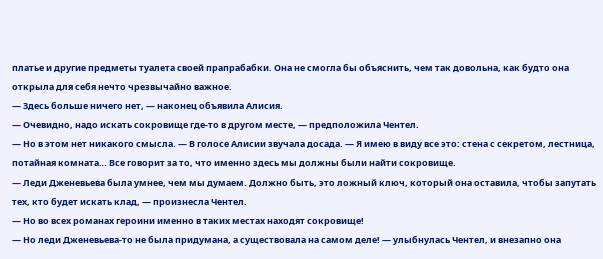платье и другие предметы туалета своей прапрабабки. Она не смогла бы объяснить, чем так довольна, как будто она открыла для себя нечто чрезвычайно важное.
— Здесь больше ничего нет, — наконец объявила Алисия.
— Очевидно, надо искать сокровище где-то в другом месте, — предположила Чентел.
— Но в этом нет никакого смысла. — В голосе Алисии звучала досада. — Я имею в виду все это: стена с секретом, лестница, потайная комната… Все говорит за то, что именно здесь мы должны были найти сокровище.
— Леди Дженевьева была умнее, чем мы думаем. Должно быть, это ложный ключ, который она оставила, чтобы запутать тех, кто будет искать клад, — произнесла Чентел.
— Но во всех романах героини именно в таких местах находят сокровище!
— Но леди Дженевьева-то не была придумана, а существовала на самом деле! — улыбнулась Чентел, и внезапно она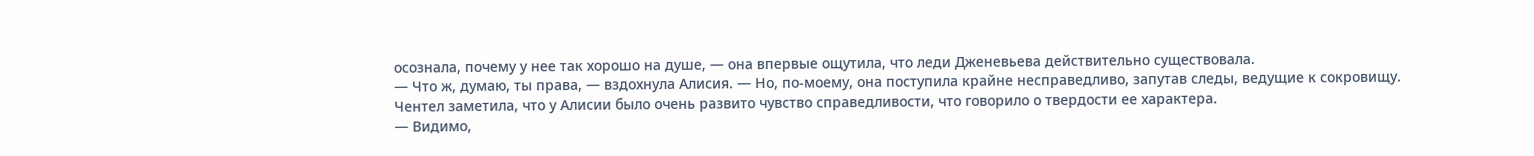осознала, почему у нее так хорошо на душе, — она впервые ощутила, что леди Дженевьева действительно существовала.
— Что ж, думаю, ты права, — вздохнула Алисия. — Но, по-моему, она поступила крайне несправедливо, запутав следы, ведущие к сокровищу.
Чентел заметила, что у Алисии было очень развито чувство справедливости, что говорило о твердости ее характера.
— Видимо,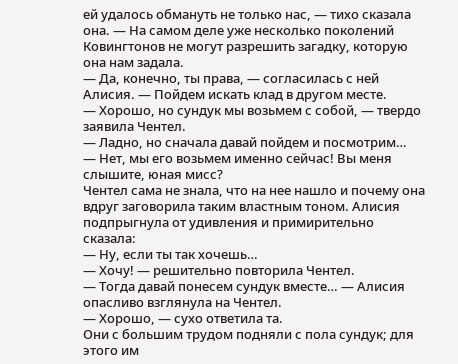ей удалось обмануть не только нас, — тихо сказала она. — На самом деле уже несколько поколений Ковингтонов не могут разрешить загадку, которую она нам задала.
— Да, конечно, ты права, — согласилась с ней Алисия. — Пойдем искать клад в другом месте.
— Хорошо, но сундук мы возьмем с собой, — твердо заявила Чентел.
— Ладно, но сначала давай пойдем и посмотрим…
— Нет, мы его возьмем именно сейчас! Вы меня слышите, юная мисс?
Чентел сама не знала, что на нее нашло и почему она вдруг заговорила таким властным тоном. Алисия подпрыгнула от удивления и примирительно сказала:
— Ну, если ты так хочешь…
— Хочу! — решительно повторила Чентел.
— Тогда давай понесем сундук вместе… — Алисия опасливо взглянула на Чентел.
— Хорошо, — сухо ответила та.
Они с большим трудом подняли с пола сундук; для этого им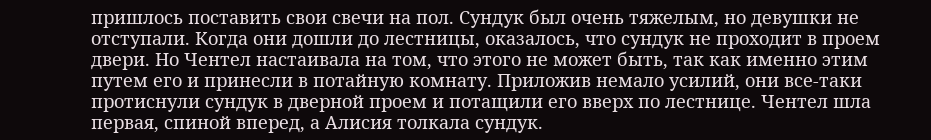пришлось поставить свои свечи на пол. Сундук был очень тяжелым, но девушки не отступали. Когда они дошли до лестницы, оказалось, что сундук не проходит в проем двери. Но Чентел настаивала на том, что этого не может быть, так как именно этим путем его и принесли в потайную комнату. Приложив немало усилий, они все-таки протиснули сундук в дверной проем и потащили его вверх по лестнице. Чентел шла первая, спиной вперед, а Алисия толкала сундук.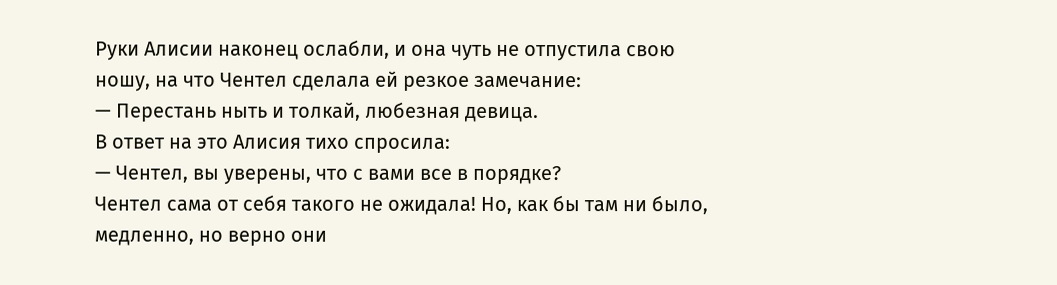Руки Алисии наконец ослабли, и она чуть не отпустила свою ношу, на что Чентел сделала ей резкое замечание:
— Перестань ныть и толкай, любезная девица.
В ответ на это Алисия тихо спросила:
— Чентел, вы уверены, что с вами все в порядке?
Чентел сама от себя такого не ожидала! Но, как бы там ни было, медленно, но верно они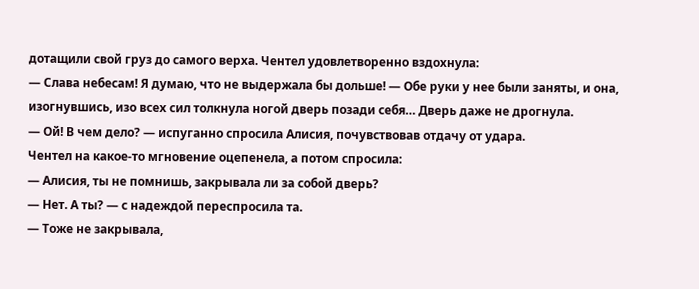дотащили свой груз до самого верха. Чентел удовлетворенно вздохнула:
— Слава небесам! Я думаю, что не выдержала бы дольше! — Обе руки у нее были заняты, и она, изогнувшись, изо всех сил толкнула ногой дверь позади себя… Дверь даже не дрогнула.
— Ой! В чем дело? — испуганно спросила Алисия, почувствовав отдачу от удара.
Чентел на какое-то мгновение оцепенела, а потом спросила:
— Алисия, ты не помнишь, закрывала ли за собой дверь?
— Нет. А ты? — с надеждой переспросила та.
— Тоже не закрывала,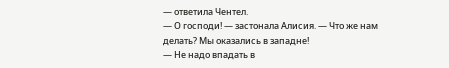— ответила Чентел.
— О господи! — застонала Алисия. — Что же нам делать? Мы оказались в западне!
— Не надо впадать в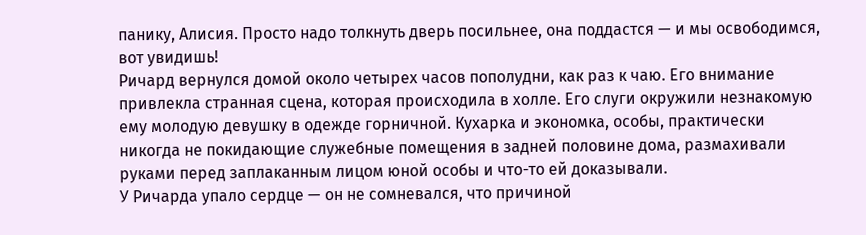панику, Алисия. Просто надо толкнуть дверь посильнее, она поддастся — и мы освободимся, вот увидишь!
Ричард вернулся домой около четырех часов пополудни, как раз к чаю. Его внимание привлекла странная сцена, которая происходила в холле. Его слуги окружили незнакомую ему молодую девушку в одежде горничной. Кухарка и экономка, особы, практически никогда не покидающие служебные помещения в задней половине дома, размахивали руками перед заплаканным лицом юной особы и что-то ей доказывали.
У Ричарда упало сердце — он не сомневался, что причиной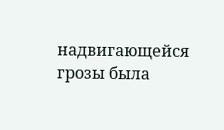надвигающейся грозы была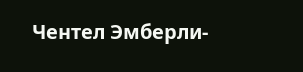Чентел Эмберли-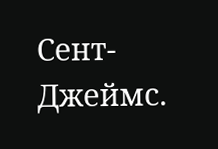Сент-Джеймс.